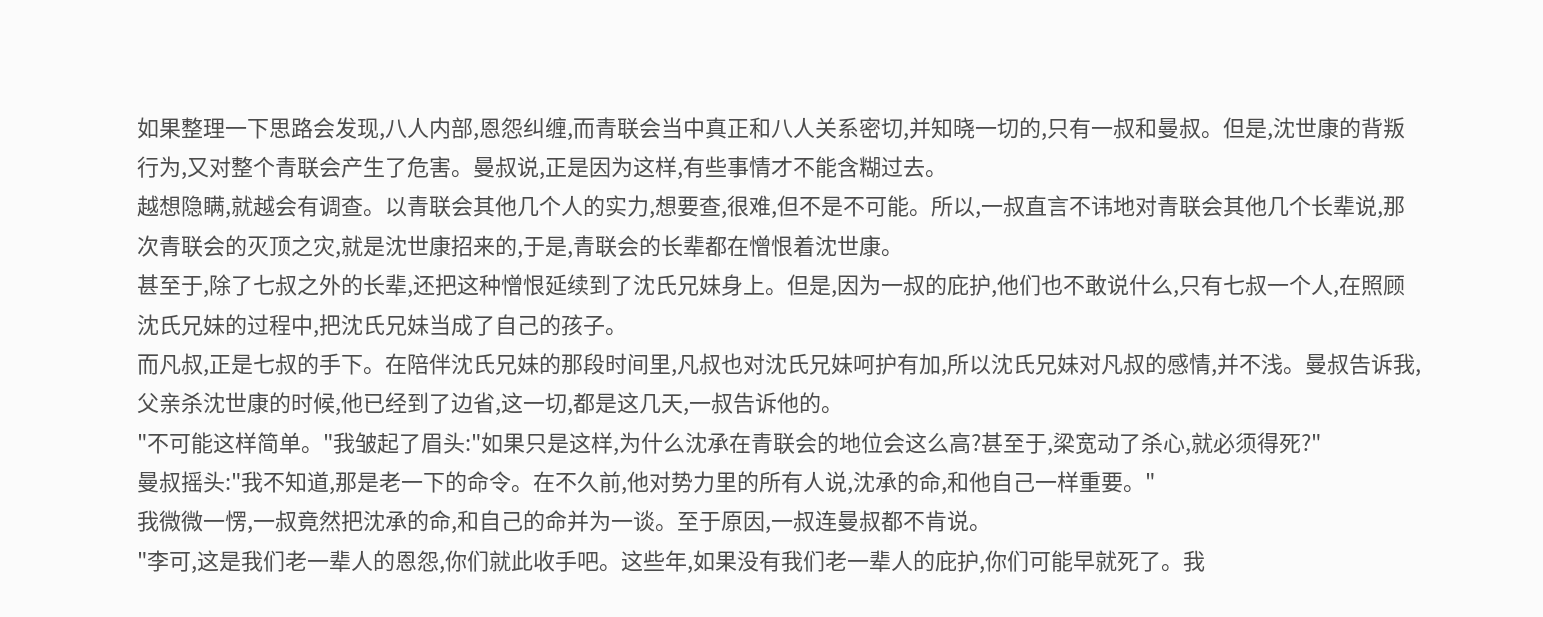如果整理一下思路会发现,八人内部,恩怨纠缠,而青联会当中真正和八人关系密切,并知晓一切的,只有一叔和曼叔。但是,沈世康的背叛行为,又对整个青联会产生了危害。曼叔说,正是因为这样,有些事情才不能含糊过去。
越想隐瞒,就越会有调查。以青联会其他几个人的实力,想要查,很难,但不是不可能。所以,一叔直言不讳地对青联会其他几个长辈说,那次青联会的灭顶之灾,就是沈世康招来的,于是,青联会的长辈都在憎恨着沈世康。
甚至于,除了七叔之外的长辈,还把这种憎恨延续到了沈氏兄妹身上。但是,因为一叔的庇护,他们也不敢说什么,只有七叔一个人,在照顾沈氏兄妹的过程中,把沈氏兄妹当成了自己的孩子。
而凡叔,正是七叔的手下。在陪伴沈氏兄妹的那段时间里,凡叔也对沈氏兄妹呵护有加,所以沈氏兄妹对凡叔的感情,并不浅。曼叔告诉我,父亲杀沈世康的时候,他已经到了边省,这一切,都是这几天,一叔告诉他的。
"不可能这样简单。"我皱起了眉头:"如果只是这样,为什么沈承在青联会的地位会这么高?甚至于,梁宽动了杀心,就必须得死?"
曼叔摇头:"我不知道,那是老一下的命令。在不久前,他对势力里的所有人说,沈承的命,和他自己一样重要。"
我微微一愣,一叔竟然把沈承的命,和自己的命并为一谈。至于原因,一叔连曼叔都不肯说。
"李可,这是我们老一辈人的恩怨,你们就此收手吧。这些年,如果没有我们老一辈人的庇护,你们可能早就死了。我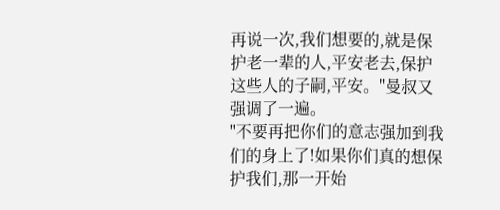再说一次,我们想要的,就是保护老一辈的人,平安老去,保护这些人的子嗣,平安。"曼叔又强调了一遍。
"不要再把你们的意志强加到我们的身上了!如果你们真的想保护我们,那一开始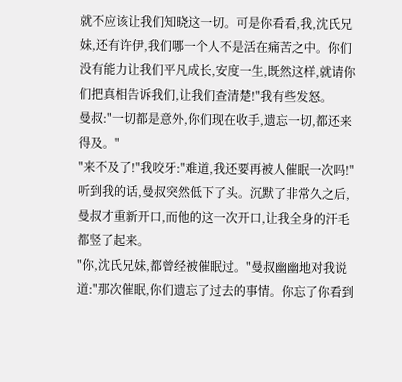就不应该让我们知晓这一切。可是你看看,我,沈氏兄妹,还有许伊,我们哪一个人不是活在痛苦之中。你们没有能力让我们平凡成长,安度一生,既然这样,就请你们把真相告诉我们,让我们查清楚!"我有些发怒。
曼叔:"一切都是意外,你们现在收手,遗忘一切,都还来得及。"
"来不及了!"我咬牙:"难道,我还要再被人催眠一次吗!"
听到我的话,曼叔突然低下了头。沉默了非常久之后,曼叔才重新开口,而他的这一次开口,让我全身的汗毛都竖了起来。
"你,沈氏兄妹,都曾经被催眠过。"曼叔幽幽地对我说道:"那次催眠,你们遗忘了过去的事情。你忘了你看到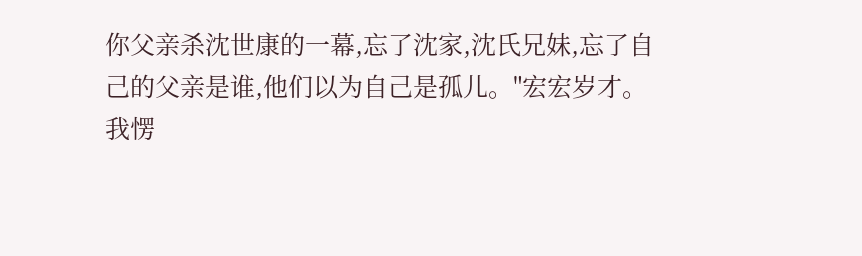你父亲杀沈世康的一幕,忘了沈家,沈氏兄妹,忘了自己的父亲是谁,他们以为自己是孤儿。"宏宏岁才。
我愣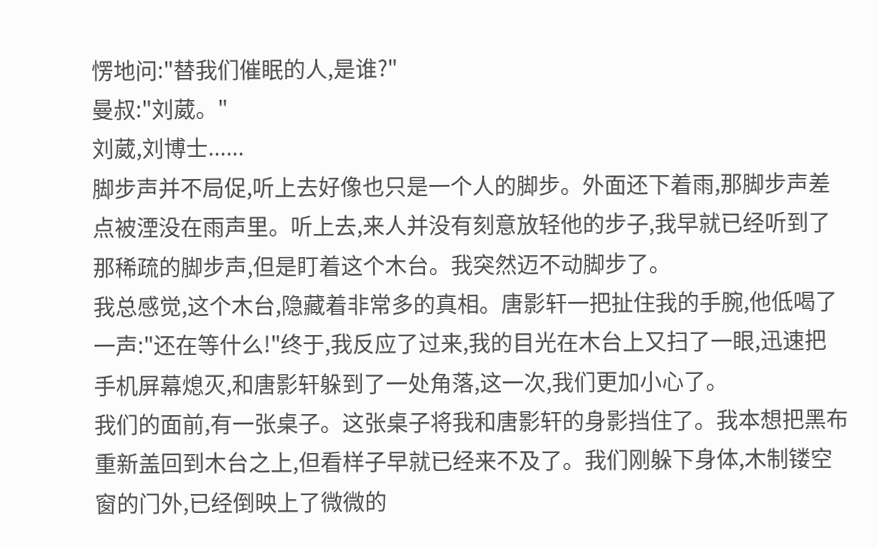愣地问:"替我们催眠的人,是谁?"
曼叔:"刘葳。"
刘葳,刘博士......
脚步声并不局促,听上去好像也只是一个人的脚步。外面还下着雨,那脚步声差点被湮没在雨声里。听上去,来人并没有刻意放轻他的步子,我早就已经听到了那稀疏的脚步声,但是盯着这个木台。我突然迈不动脚步了。
我总感觉,这个木台,隐藏着非常多的真相。唐影轩一把扯住我的手腕,他低喝了一声:"还在等什么!"终于,我反应了过来,我的目光在木台上又扫了一眼,迅速把手机屏幕熄灭,和唐影轩躲到了一处角落,这一次,我们更加小心了。
我们的面前,有一张桌子。这张桌子将我和唐影轩的身影挡住了。我本想把黑布重新盖回到木台之上,但看样子早就已经来不及了。我们刚躲下身体,木制镂空窗的门外,已经倒映上了微微的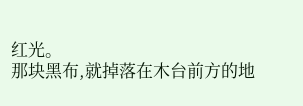红光。
那块黑布,就掉落在木台前方的地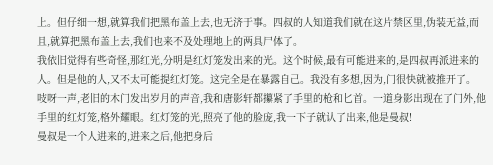上。但仔细一想,就算我们把黑布盖上去,也无济于事。四叔的人知道我们就在这片禁区里,伪装无益,而且,就算把黑布盖上去,我们也来不及处理地上的两具尸体了。
我依旧觉得有些奇怪,那红光,分明是红灯笼发出来的光。这个时候,最有可能进来的,是四叔再派进来的人。但是他的人,又不太可能提红灯笼。这完全是在暴露自己。我没有多想,因为,门很快就被推开了。
吱呀一声,老旧的木门发出岁月的声音,我和唐影轩都攥紧了手里的枪和匕首。一道身影出现在了门外,他手里的红灯笼,格外耀眼。红灯笼的光,照亮了他的脸庞,我一下子就认了出来,他是曼叔!
曼叔是一个人进来的,进来之后,他把身后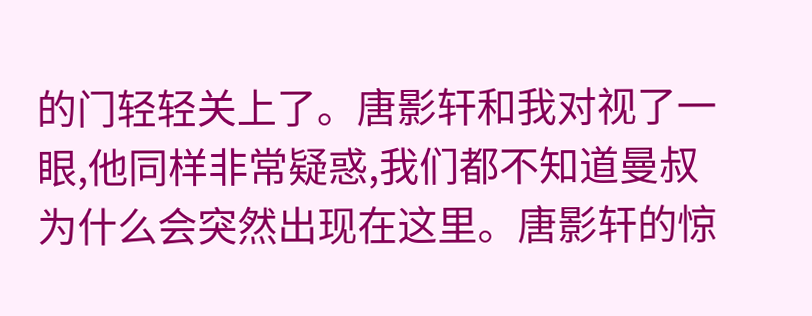的门轻轻关上了。唐影轩和我对视了一眼,他同样非常疑惑,我们都不知道曼叔为什么会突然出现在这里。唐影轩的惊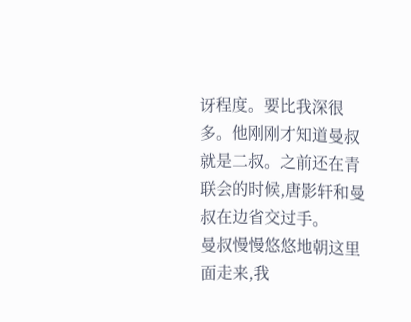讶程度。要比我深很多。他刚刚才知道曼叔就是二叔。之前还在青联会的时候,唐影轩和曼叔在边省交过手。
曼叔慢慢悠悠地朝这里面走来,我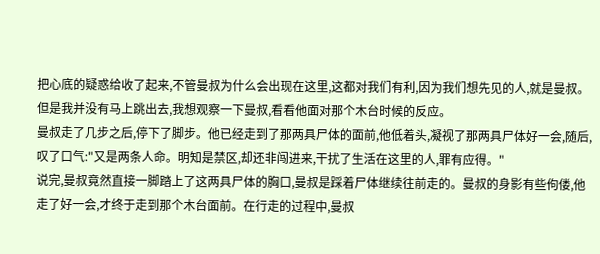把心底的疑惑给收了起来,不管曼叔为什么会出现在这里,这都对我们有利,因为我们想先见的人,就是曼叔。但是我并没有马上跳出去,我想观察一下曼叔,看看他面对那个木台时候的反应。
曼叔走了几步之后,停下了脚步。他已经走到了那两具尸体的面前,他低着头,凝视了那两具尸体好一会,随后,叹了口气:"又是两条人命。明知是禁区,却还非闯进来,干扰了生活在这里的人,罪有应得。"
说完,曼叔竟然直接一脚踏上了这两具尸体的胸口,曼叔是踩着尸体继续往前走的。曼叔的身影有些佝偻,他走了好一会,才终于走到那个木台面前。在行走的过程中,曼叔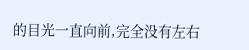的目光一直向前,完全没有左右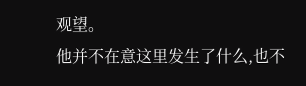观望。
他并不在意这里发生了什么,也不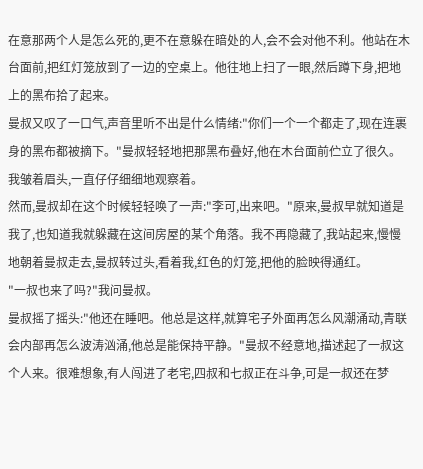在意那两个人是怎么死的,更不在意躲在暗处的人,会不会对他不利。他站在木台面前,把红灯笼放到了一边的空桌上。他往地上扫了一眼,然后蹲下身,把地上的黑布拾了起来。
曼叔又叹了一口气,声音里听不出是什么情绪:"你们一个一个都走了,现在连裹身的黑布都被摘下。"曼叔轻轻地把那黑布叠好,他在木台面前伫立了很久。我皱着眉头,一直仔仔细细地观察着。
然而,曼叔却在这个时候轻轻唤了一声:"李可,出来吧。"原来,曼叔早就知道是我了,也知道我就躲藏在这间房屋的某个角落。我不再隐藏了,我站起来,慢慢地朝着曼叔走去,曼叔转过头,看着我,红色的灯笼,把他的脸映得通红。
"一叔也来了吗?"我问曼叔。
曼叔摇了摇头:"他还在睡吧。他总是这样,就算宅子外面再怎么风潮涌动,青联会内部再怎么波涛汹涌,他总是能保持平静。"曼叔不经意地,描述起了一叔这个人来。很难想象,有人闯进了老宅,四叔和七叔正在斗争,可是一叔还在梦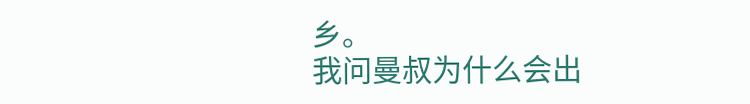乡。
我问曼叔为什么会出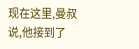现在这里,曼叔说,他接到了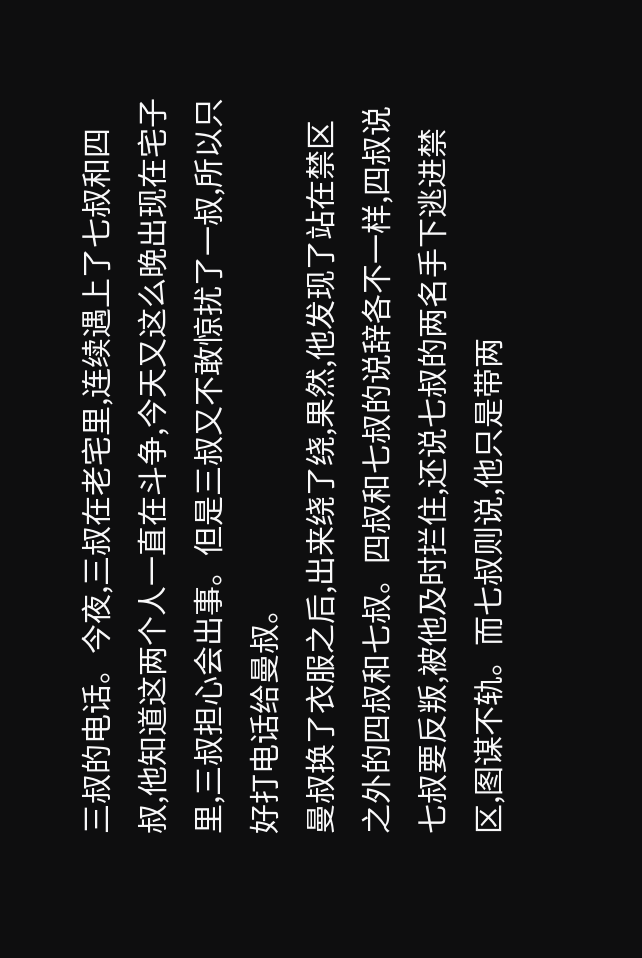三叔的电话。今夜,三叔在老宅里,连续遇上了七叔和四叔,他知道这两个人一直在斗争,今天又这么晚出现在宅子里,三叔担心会出事。但是三叔又不敢惊扰了一叔,所以只好打电话给曼叔。
曼叔换了衣服之后,出来绕了绕,果然,他发现了站在禁区之外的四叔和七叔。四叔和七叔的说辞各不一样,四叔说七叔要反叛,被他及时拦住,还说七叔的两名手下逃进禁区,图谋不轨。而七叔则说,他只是带两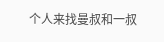个人来找曼叔和一叔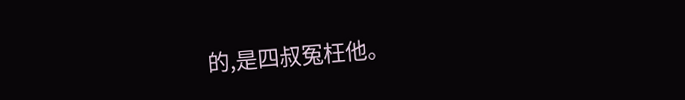的,是四叔冤枉他。